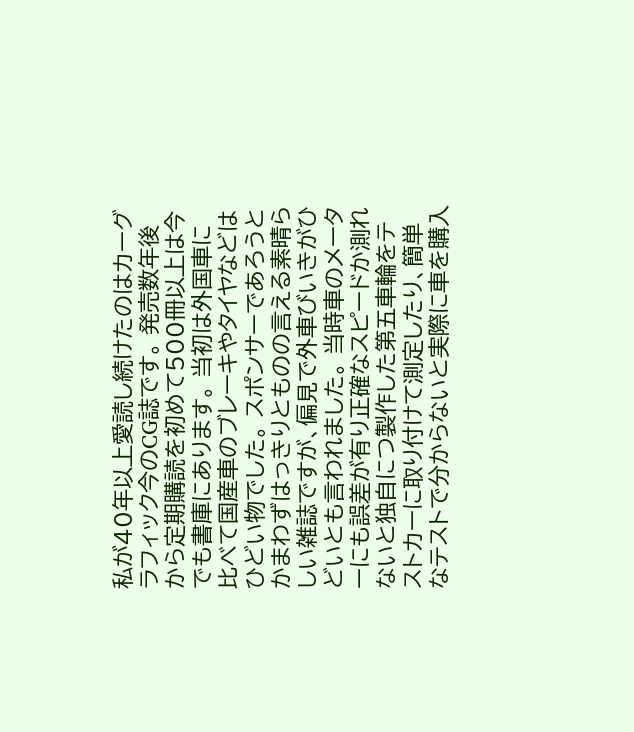私が40年以上愛読し続けたのはカーグラフィック今のCG誌です。 発売数年後から定期購読を初めて500冊以上は今でも書庫にあります。 当初は外国車に比べて国産車のブレーキやタイヤなどはひどい物でした。 スポンサーであろうとかまわずはっきりとものの言える素晴らしい雑誌ですが、偏見で外車びいきがひどいとも言われました。 当時車のメーターにも誤差が有り正確なスピードか測れないと独自につ製作した第五車輪をテストカーに取り付けて測定したり、簡単なテストで分からないと実際に車を購入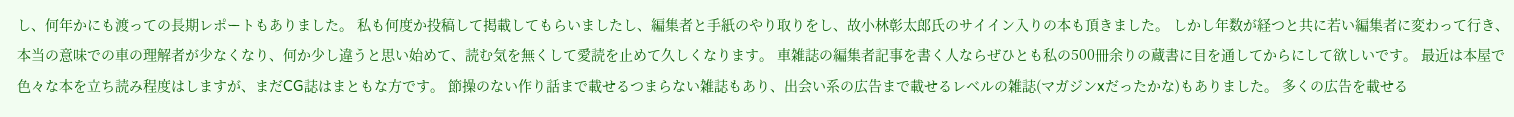し、何年かにも渡っての長期レポートもありました。 私も何度か投稿して掲載してもらいましたし、編集者と手紙のやり取りをし、故小林彰太郎氏のサイイン入りの本も頂きました。 しかし年数が経つと共に若い編集者に変わって行き、本当の意味での車の理解者が少なくなり、何か少し違うと思い始めて、読む気を無くして愛読を止めて久しくなります。 車雑誌の編集者記事を書く人ならぜひとも私の500冊余りの蔵書に目を通してからにして欲しいです。 最近は本屋で色々な本を立ち読み程度はしますが、まだCG誌はまともな方です。 節操のない作り話まで載せるつまらない雑誌もあり、出会い系の広告まで載せるレベルの雑誌(マガジンxだったかな)もありました。 多くの広告を載せる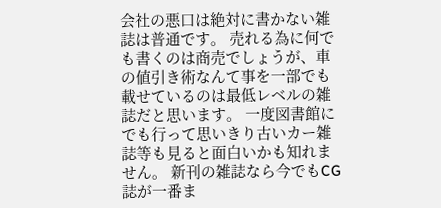会社の悪口は絶対に書かない雑誌は普通です。 売れる為に何でも書くのは商売でしょうが、車の値引き術なんて事を一部でも載せているのは最低レベルの雑誌だと思います。 一度図書館にでも行って思いきり古いカー雑誌等も見ると面白いかも知れません。 新刊の雑誌なら今でもCG誌が一番ま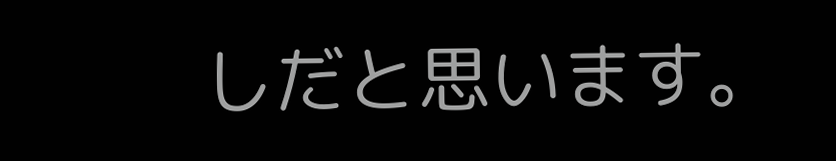しだと思います。